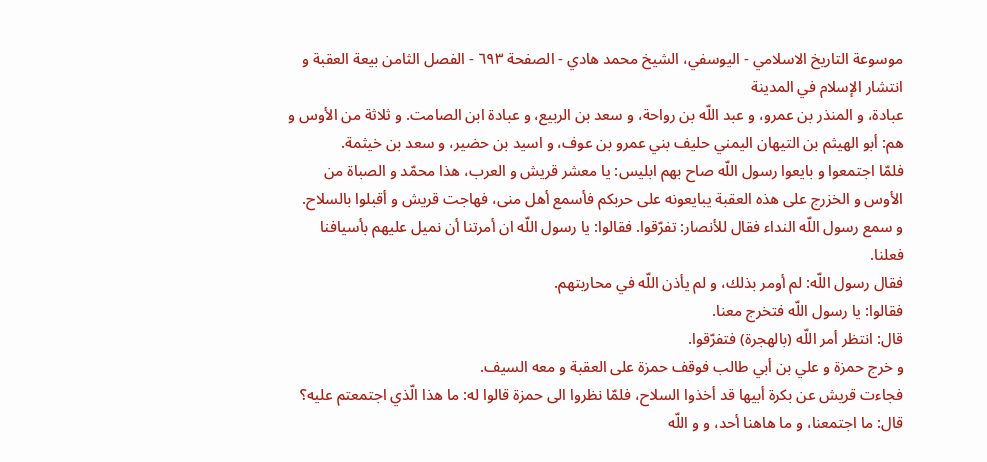موسوعة التاريخ الاسلامي - اليوسفي، الشيخ محمد هادي - الصفحة ٦٩٣ - الفصل الثامن بيعة العقبة و انتشار الإسلام في المدينة
عبادة، و المنذر بن عمرو، و عبد اللّه بن رواحة، و سعد بن الربيع، و عبادة ابن الصامت. و ثلاثة من الأوس و هم: أبو الهيثم بن التيهان اليمني حليف بني عمرو بن عوف، و اسيد بن حضير، و سعد بن خيثمة.
فلمّا اجتمعوا و بايعوا رسول اللّه صاح بهم ابليس: يا معشر قريش و العرب، هذا محمّد و الصباة من الأوس و الخزرج على هذه العقبة يبايعونه على حربكم فأسمع أهل منى، فهاجت قريش و أقبلوا بالسلاح.
و سمع رسول اللّه النداء فقال للأنصار: تفرّقوا. فقالوا: يا رسول اللّه ان أمرتنا أن نميل عليهم بأسيافنا فعلنا.
فقال رسول اللّه: لم أومر بذلك، و لم يأذن اللّه في محاربتهم.
فقالوا: يا رسول اللّه فتخرج معنا.
قال: انتظر أمر اللّه (بالهجرة) فتفرّقوا.
و خرج حمزة و علي بن أبي طالب فوقف حمزة على العقبة و معه السيف.
فجاءت قريش عن بكرة أبيها قد أخذوا السلاح، فلمّا نظروا الى حمزة قالوا له: ما هذا الّذي اجتمعتم عليه؟
قال: ما اجتمعنا، و ما هاهنا أحد، و و اللّه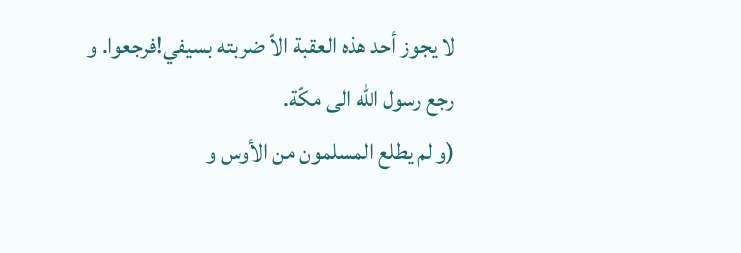لا يجوز أحد هذه العقبة الاّ ضربته بسيفي!فرجعوا. و رجع رسول اللّه الى مكّة.
(و لم يطلع المسلمون من الأوس و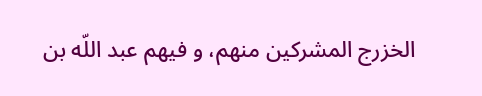الخزرج المشركين منهم، و فيهم عبد اللّه بن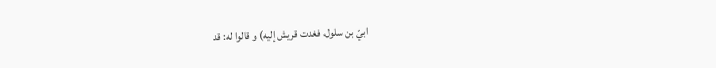ابيّ بن سلول، فغدت قريش إليه) و قالوا له: قد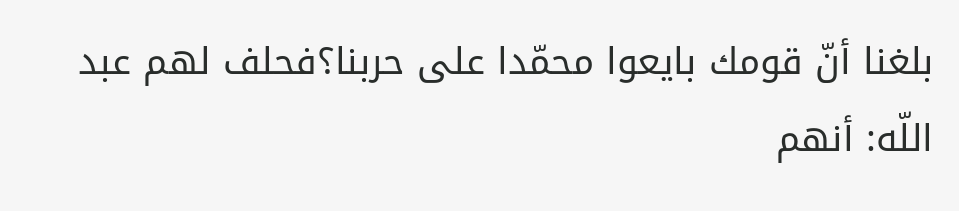بلغنا أنّ قومك بايعوا محمّدا على حربنا؟فحلف لهم عبد اللّه: أنهم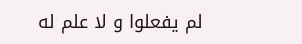لم يفعلوا و لا علم له